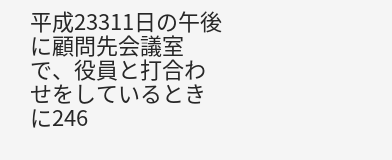平成23311日の午後に顧問先会議室で、役員と打合わせをしているときに246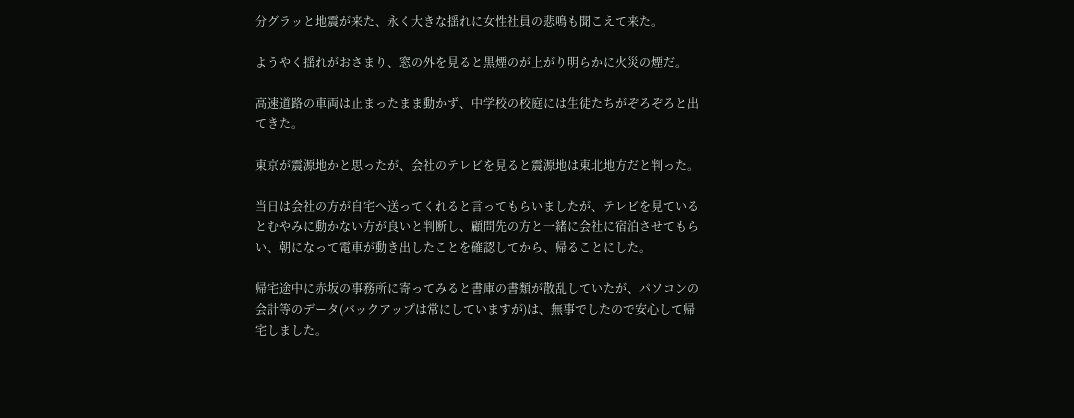分グラッと地震が来た、永く大きな揺れに女性社員の悲鳴も聞こえて来た。

ようやく揺れがおさまり、窓の外を見ると黒煙のが上がり明らかに火災の煙だ。

高速道路の車両は止まったまま動かず、中学校の校庭には生徒たちがぞろぞろと出てきた。

東京が震源地かと思ったが、会社のテレビを見ると震源地は東北地方だと判った。

当日は会社の方が自宅へ送ってくれると言ってもらいましたが、テレビを見ているとむやみに動かない方が良いと判断し、顧問先の方と一緒に会社に宿泊させてもらい、朝になって電車が動き出したことを確認してから、帰ることにした。

帰宅途中に赤坂の事務所に寄ってみると書庫の書類が散乱していたが、パソコンの会計等のデータ(バックアップは常にしていますが)は、無事でしたので安心して帰宅しました。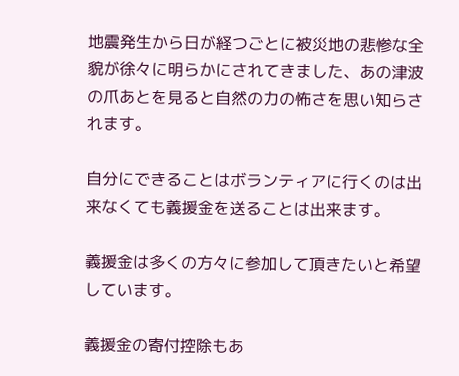地震発生から日が経つごとに被災地の悲惨な全貌が徐々に明らかにされてきました、あの津波の爪あとを見ると自然の力の怖さを思い知らされます。

自分にできることはボランティアに行くのは出来なくても義援金を送ることは出来ます。

義援金は多くの方々に参加して頂きたいと希望しています。

義援金の寄付控除もあ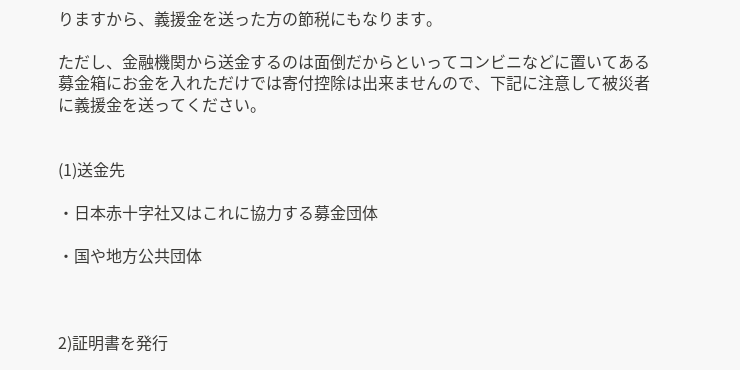りますから、義援金を送った方の節税にもなります。

ただし、金融機関から送金するのは面倒だからといってコンビニなどに置いてある募金箱にお金を入れただけでは寄付控除は出来ませんので、下記に注意して被災者に義援金を送ってください。


(1)送金先

・日本赤十字社又はこれに協力する募金団体

・国や地方公共団体



2)証明書を発行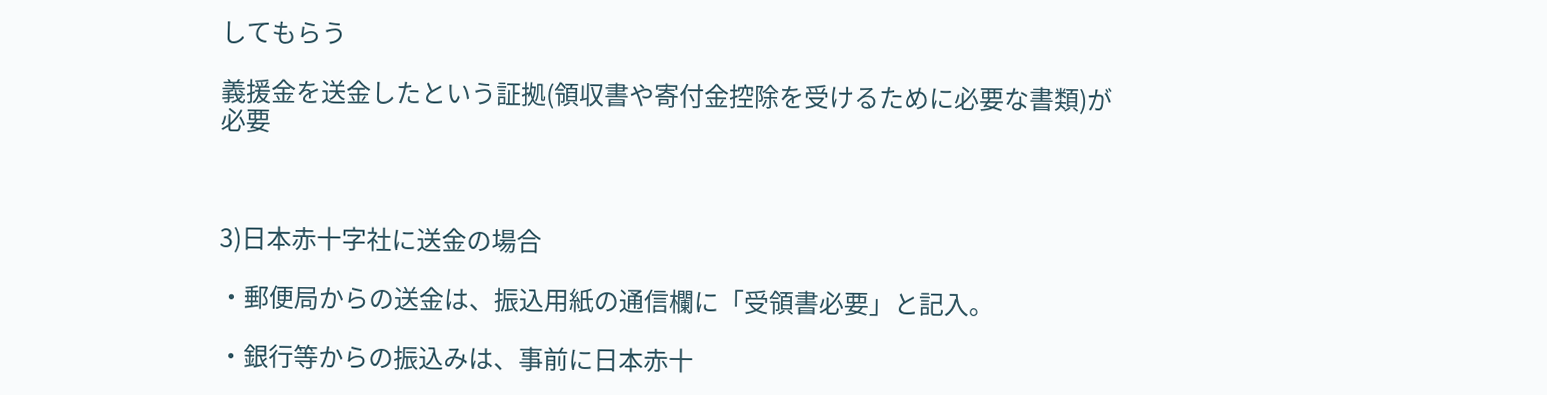してもらう

義援金を送金したという証拠(領収書や寄付金控除を受けるために必要な書類)が必要



3)日本赤十字社に送金の場合

・郵便局からの送金は、振込用紙の通信欄に「受領書必要」と記入。

・銀行等からの振込みは、事前に日本赤十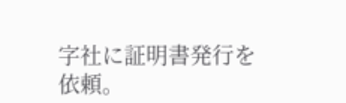字社に証明書発行を依頼。